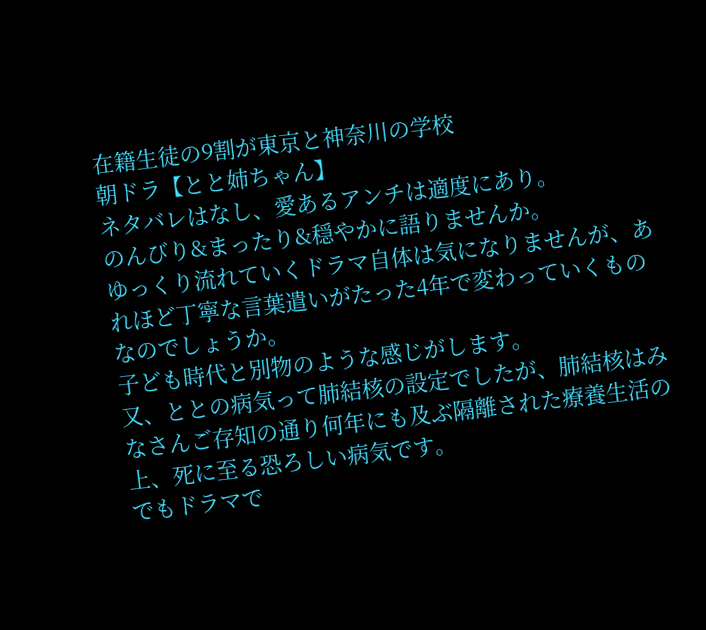在籍生徒の9割が東京と神奈川の学校
朝ドラ【とと姉ちゃん】
ネタバレはなし、愛あるアンチは適度にあり。
のんびり&まったり&穏やかに語りませんか。
ゆっくり流れていくドラマ自体は気になりませんが、あれほど丁寧な言葉遣いがたった4年で変わっていくものなのでしょうか。
子ども時代と別物のような感じがします。
又、ととの病気って肺結核の設定でしたが、肺結核はみなさんご存知の通り何年にも及ぶ隔離された療養生活の上、死に至る恐ろしい病気です。
でもドラマで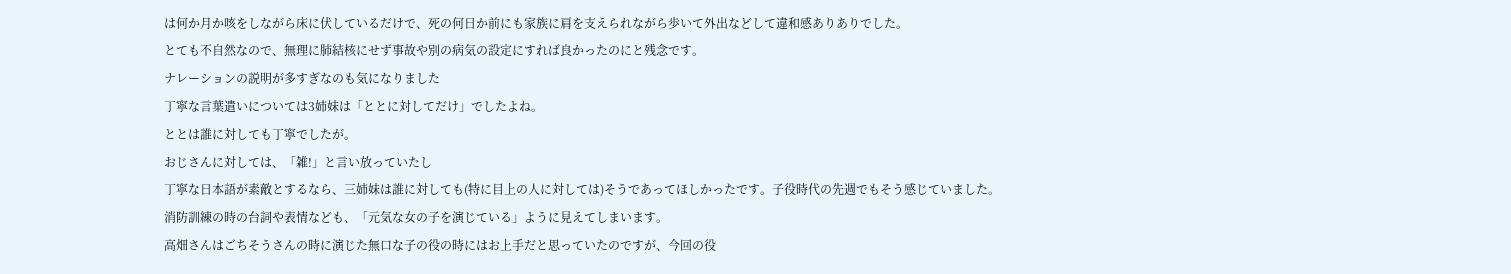は何か月か咳をしながら床に伏しているだけで、死の何日か前にも家族に肩を支えられながら歩いて外出などして違和感ありありでした。
とても不自然なので、無理に肺結核にせず事故や別の病気の設定にすれば良かったのにと残念です。
ナレーションの説明が多すぎなのも気になりました
丁寧な言葉遣いについては3姉妹は「ととに対してだけ」でしたよね。
ととは誰に対しても丁寧でしたが。
おじさんに対しては、「雑!」と言い放っていたし
丁寧な日本語が素敵とするなら、三姉妹は誰に対しても(特に目上の人に対しては)そうであってほしかったです。子役時代の先週でもそう感じていました。
消防訓練の時の台詞や表情なども、「元気な女の子を演じている」ように見えてしまいます。
高畑さんはごちそうさんの時に演じた無口な子の役の時にはお上手だと思っていたのですが、今回の役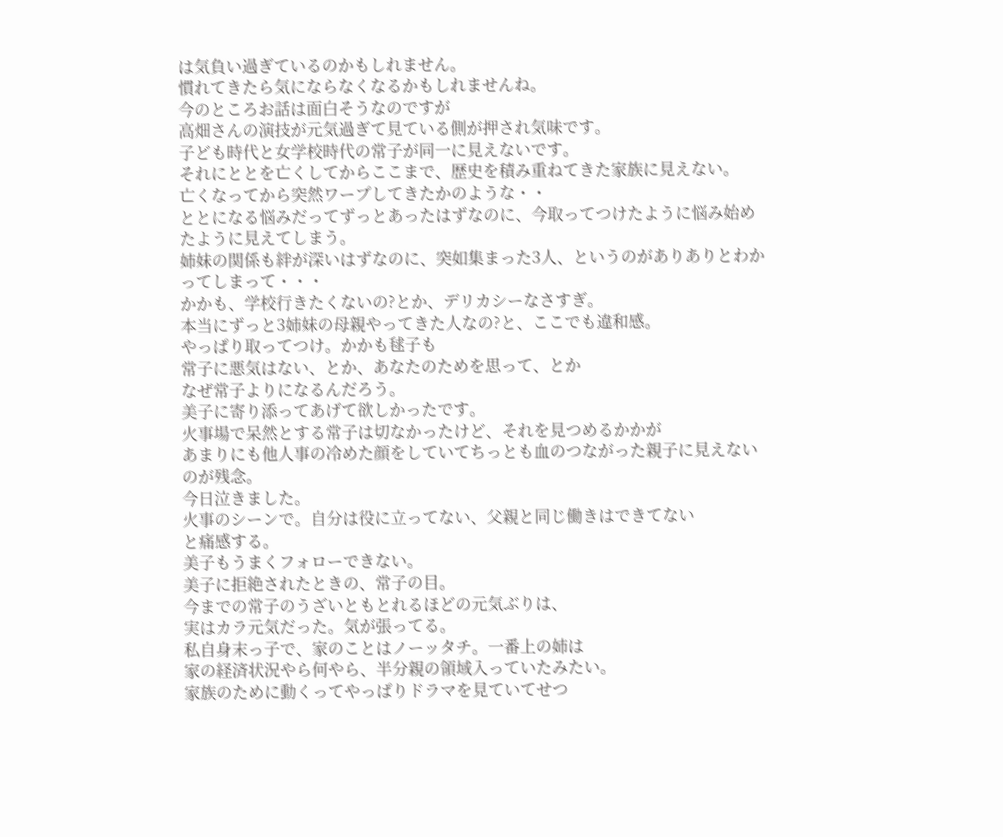は気負い過ぎているのかもしれません。
慣れてきたら気にならなくなるかもしれませんね。
今のところお話は面白そうなのですが
高畑さんの演技が元気過ぎて見ている側が押され気味です。
子ども時代と女学校時代の常子が同一に見えないです。
それにととを亡くしてからここまで、歴史を積み重ねてきた家族に見えない。
亡くなってから突然ワープしてきたかのような・・
ととになる悩みだってずっとあったはずなのに、今取ってつけたように悩み始めたように見えてしまう。
姉妹の関係も絆が深いはずなのに、突如集まった3人、というのがありありとわかってしまって・・・
かかも、学校行きたくないの?とか、デリカシーなさすぎ。
本当にずっと3姉妹の母親やってきた人なの?と、ここでも違和感。
やっぱり取ってつけ。かかも毬子も
常子に悪気はない、とか、あなたのためを思って、とか
なぜ常子よりになるんだろう。
美子に寄り添ってあげて欲しかったです。
火事場で呆然とする常子は切なかったけど、それを見つめるかかが
あまりにも他人事の冷めた顔をしていてちっとも血のつながった親子に見えないのが残念。
今日泣きました。
火事のシーンで。自分は役に立ってない、父親と同じ働きはできてない
と痛感する。
美子もうまくフォローできない。
美子に拒絶されたときの、常子の目。
今までの常子のうざいともとれるほどの元気ぶりは、
実はカラ元気だった。気が張ってる。
私自身末っ子で、家のことはノーッタチ。一番上の姉は
家の経済状況やら何やら、半分親の領域入っていたみたい。
家族のために動くってやっぱりドラマを見ていてせつ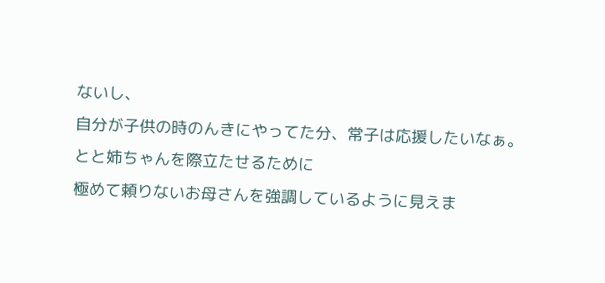ないし、
自分が子供の時のんきにやってた分、常子は応援したいなぁ。
とと姉ちゃんを際立たせるために
極めて頼りないお母さんを強調しているように見えま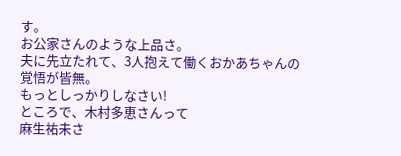す。
お公家さんのような上品さ。
夫に先立たれて、3人抱えて働くおかあちゃんの覚悟が皆無。
もっとしっかりしなさい!
ところで、木村多恵さんって
麻生祐未さ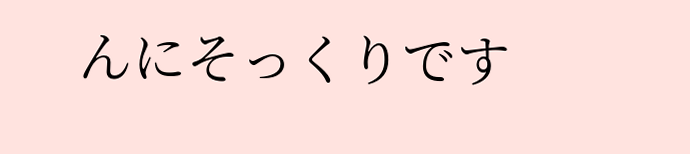んにそっくりです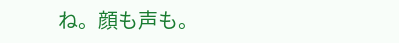ね。顔も声も。